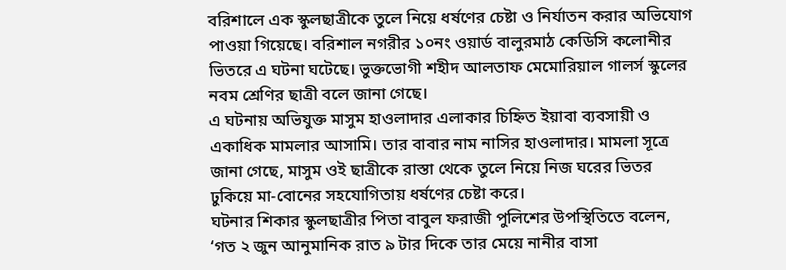বরিশালে এক স্কুলছাত্রীকে তুলে নিয়ে ধর্ষণের চেষ্টা ও নির্যাতন করার অভিযোগ পাওয়া গিয়েছে। বরিশাল নগরীর ১০নং ওয়ার্ড বালুরমাঠ কেডিসি কলোনীর ভিতরে এ ঘটনা ঘটেছে। ভুক্তভোগী শহীদ আলতাফ মেমোরিয়াল গালর্স স্কুলের নবম শ্রেণির ছাত্রী বলে জানা গেছে।
এ ঘটনায় অভিযুক্ত মাসুম হাওলাদার এলাকার চিহ্নিত ইয়াবা ব্যবসায়ী ও একাধিক মামলার আসামি। তার বাবার নাম নাসির হাওলাদার। মামলা সূত্রে জানা গেছে, মাসুম ওই ছাত্রীকে রাস্তা থেকে তুলে নিয়ে নিজ ঘরের ভিতর ঢুকিয়ে মা-বোনের সহযোগিতায় ধর্ষণের চেষ্টা করে।
ঘটনার শিকার স্কুলছাত্রীর পিতা বাবুল ফরাজী পুলিশের উপস্থিতিতে বলেন, ‘গত ২ জুন আনুমানিক রাত ৯ টার দিকে তার মেয়ে নানীর বাসা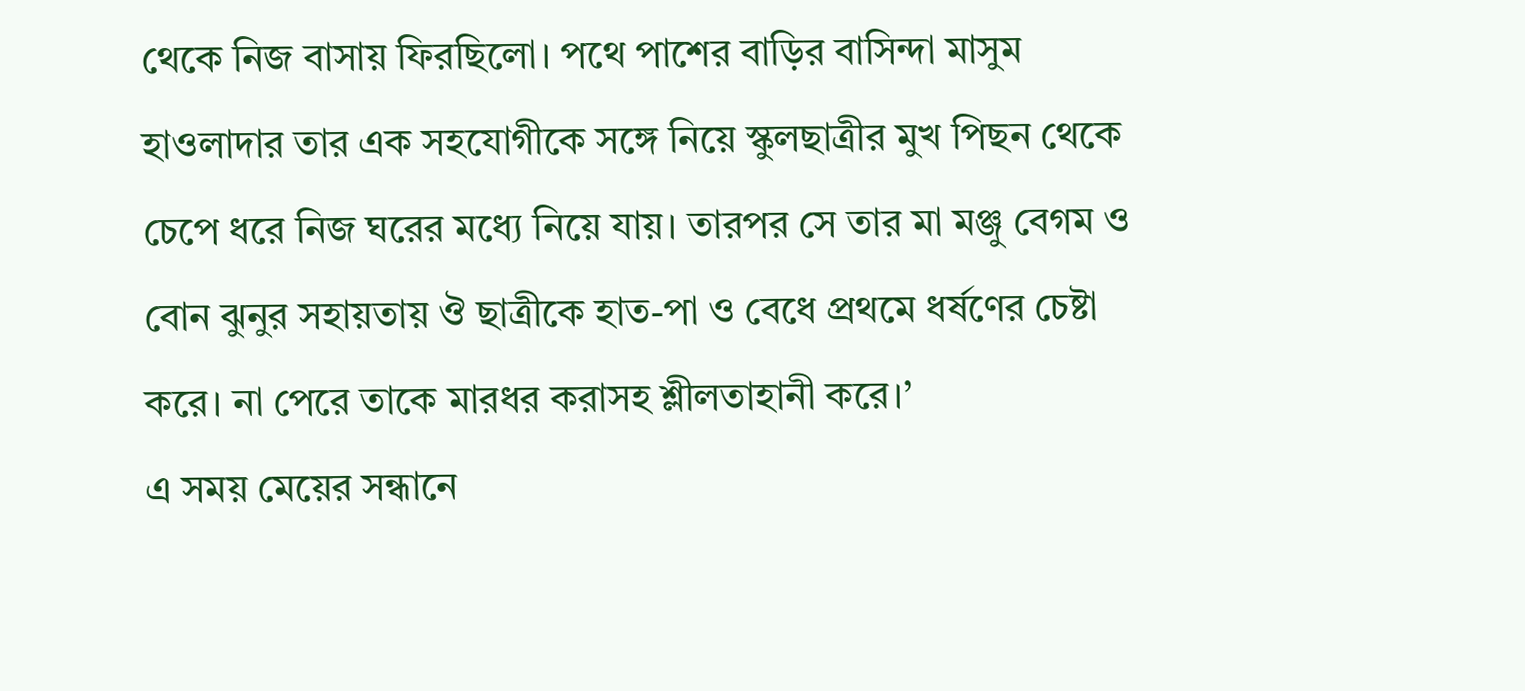থেকে নিজ বাসায় ফিরছিলো। পথে পাশের বাড়ির বাসিন্দা মাসুম হাওলাদার তার এক সহযোগীকে সঙ্গে নিয়ে স্কুলছাত্রীর মুখ পিছন থেকে চেপে ধরে নিজ ঘরের মধ্যে নিয়ে যায়। তারপর সে তার মা মঞ্জু বেগম ও বোন ঝুনুর সহায়তায় ঔ ছাত্রীকে হাত-পা ও বেধে প্রথমে ধর্ষণের চেষ্টা করে। না পেরে তাকে মারধর করাসহ শ্লীলতাহানী করে।’
এ সময় মেয়ের সন্ধানে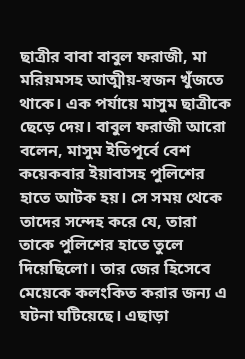ছাত্রীর বাবা বাবুল ফরাজী, মা মরিয়মসহ আত্মীয়-স্বজন খুঁজতে থাকে। এক পর্যায়ে মাসুম ছাত্রীকে ছেড়ে দেয়। বাবুল ফরাজী আরো বলেন, মাসুম ইতিপূর্বে বেশ কয়েকবার ইয়াবাসহ পুলিশের হাতে আটক হয়। সে সময় থেকে তাদের সন্দেহ করে যে, তারা তাকে পুলিশের হাতে তুলে দিয়েছিলো। তার জের হিসেবে মেয়েকে কলংকিত করার জন্য এ ঘটনা ঘটিয়েছে। এছাড়া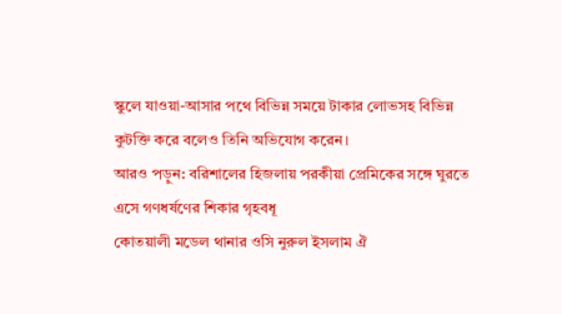স্কুলে যাওয়া-আসার পথে বিভিন্ন সময়ে টাকার লোভসহ বিভিন্ন কুটক্তি করে বলেও তিনি অভিযোগ করেন।
আরও পড়ুন: বরিশালের হিজলায় পরকীয়া প্রেমিকের সঙ্গে ঘুরতে এসে গণধর্ষণের শিকার গৃহবধূ
কোতয়ালী মডেল থানার ওসি নুরুল ইসলাম ঐ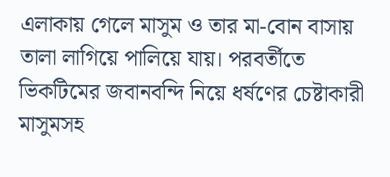এলাকায় গেলে মাসুম ও তার মা-বোন বাসায় তালা লাগিয়ে পালিয়ে যায়। পরবর্তীতে ভিকটিমের জবানবন্দি নিয়ে ধর্ষণের চেষ্টাকারী মাসুমসহ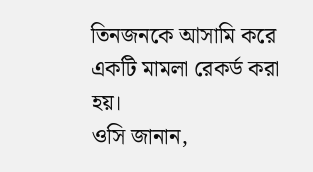তিনজনকে আসামি করে একটি মামলা রেকর্ড করা হয়।
ওসি জানান,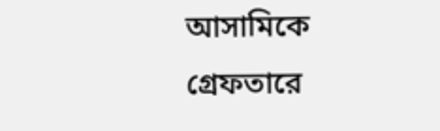আসামিকে গ্রেফতারে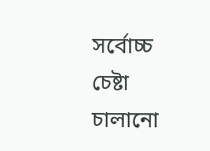সর্বোচ্চ চেষ্টা চালানো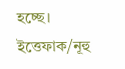হচ্ছে।
ইত্তেফাক/নূহু